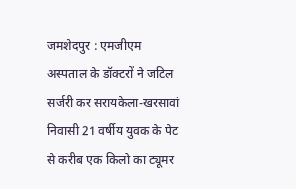जमशेदपुर : एमजीएम अस्पताल के डॉक्टरों ने जटिल सर्जरी कर सरायकेला-खरसावां निवासी 21 वर्षीय युवक के पेट से करीब एक किलो का ट्यूमर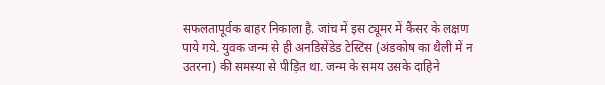सफलतापूर्वक बाहर निकाला है. जांच में इस ट्यूमर में कैंसर के लक्षण पाये गये. युवक जन्म से ही अनडिसेंडेड टेस्टिस (अंडकोष का थैली में न उतरना) की समस्या से पीड़ित था. जन्म के समय उसके दाहिने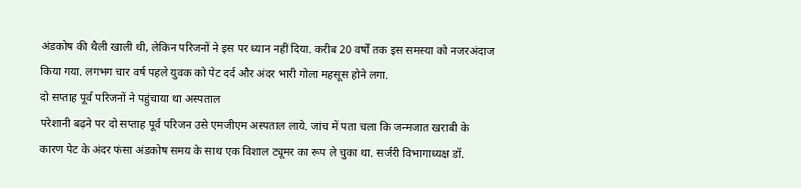अंडकोष की थैली खाली थी, लेकिन परिजनों ने इस पर ध्यान नहीं दिया. करीब 20 वर्षों तक इस समस्या को नजरअंदाज किया गया. लगभग चार वर्ष पहले युवक को पेट दर्द और अंदर भारी गोला महसूस होने लगा.
दो सप्ताह पूर्व परिजनों ने पहुंचाया था अस्पताल
परेशानी बढ़ने पर दो सप्ताह पूर्व परिजन उसे एमजीएम अस्पताल लाये. जांच में पता चला कि जन्मजात खराबी के कारण पेट के अंदर फंसा अंडकोष समय के साथ एक विशाल ट्यूमर का रूप ले चुका था. सर्जरी विभागाध्यक्ष डॉ.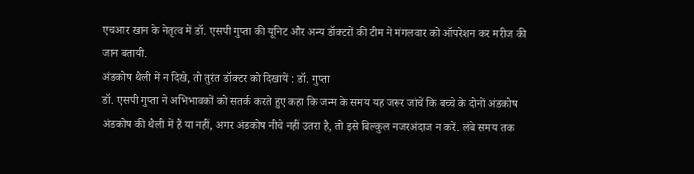एचआर खान के नेतृत्व में डॉ. एसपी गुप्ता की यूनिट और अन्य डॉक्टरों की टीम ने मंगलवार को ऑपरेशन कर मरीज की जान बतायी.
अंडकोष थैली में न दिखे, तो तुरंत डॉक्टर को दिखायें : डॉ. गुप्ता
डॉ. एसपी गुप्ता ने अभिभावकों को सतर्क करते हुए कहा कि जन्म के समय यह जरूर जांचें कि बच्चे के दोनों अंडकोष अंडकोष की थैली में हैं या नहीं, अगर अंडकोष नीचे नहीं उतरा है, तो इसे बिल्कुल नजरअंदाज न करें. लंबे समय तक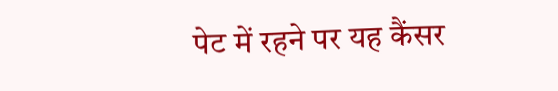पेट में रहने पर यह कैंसर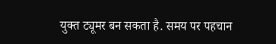युक्त ट्यूमर बन सकता है. समय पर पहचान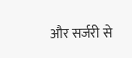और सर्जरी से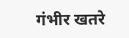गंभीर खतरे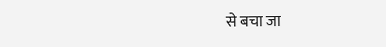से बचा जा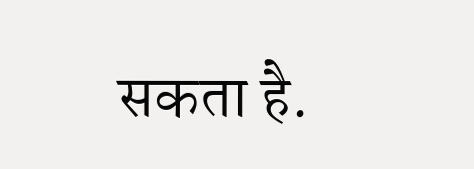सकता है.